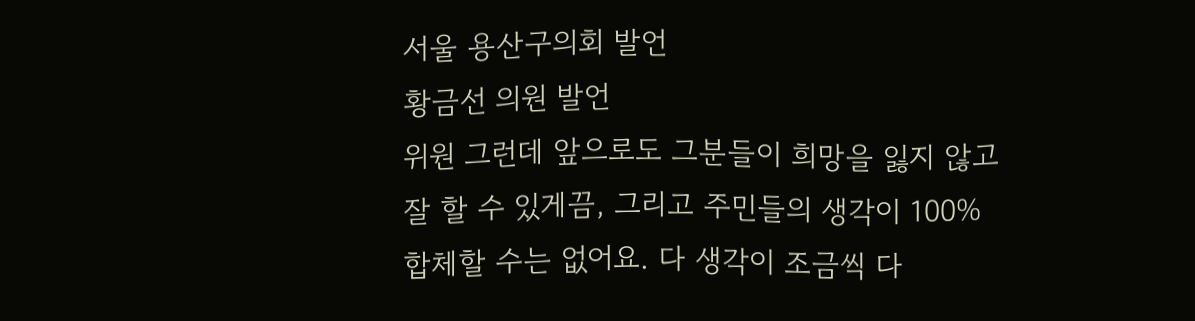서울 용산구의회 발언
황금선 의원 발언
위원 그런데 앞으로도 그분들이 희망을 잃지 않고 잘 할 수 있게끔, 그리고 주민들의 생각이 100% 합체할 수는 없어요. 다 생각이 조금씩 다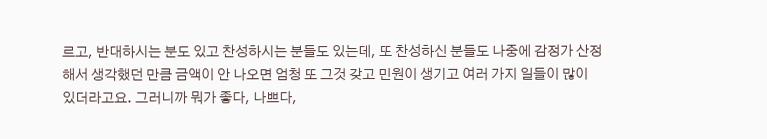르고, 반대하시는 분도 있고 찬성하시는 분들도 있는데, 또 찬성하신 분들도 나중에 감정가 산정해서 생각했던 만큼 금액이 안 나오면 엄청 또 그것 갖고 민원이 생기고 여러 가지 일들이 많이 있더라고요. 그러니까 뭐가 좋다, 나쁘다,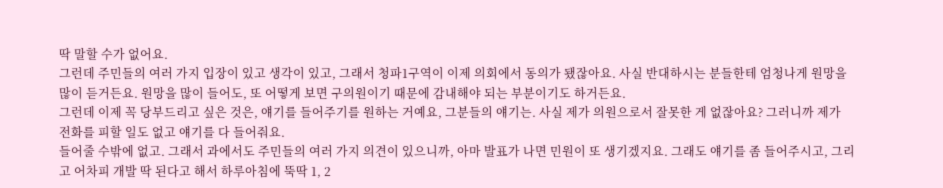딱 말할 수가 없어요.
그런데 주민들의 여러 가지 입장이 있고 생각이 있고, 그래서 청파1구역이 이제 의회에서 동의가 됐잖아요. 사실 반대하시는 분들한테 엄청나게 원망을 많이 듣거든요. 원망을 많이 들어도, 또 어떻게 보면 구의원이기 때문에 감내해야 되는 부분이기도 하거든요.
그런데 이제 꼭 당부드리고 싶은 것은, 얘기를 들어주기를 원하는 거예요, 그분들의 얘기는. 사실 제가 의원으로서 잘못한 게 없잖아요? 그러니까 제가 전화를 피할 일도 없고 얘기를 다 들어줘요.
들어줄 수밖에 없고. 그래서 과에서도 주민들의 여러 가지 의견이 있으니까, 아마 발표가 나면 민원이 또 생기겠지요. 그래도 얘기를 좀 들어주시고, 그리고 어차피 개발 딱 된다고 해서 하루아침에 뚝딱 1, 2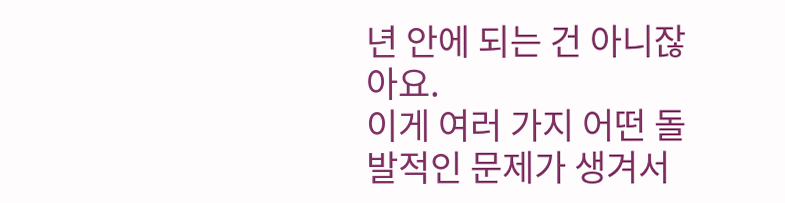년 안에 되는 건 아니잖아요.
이게 여러 가지 어떤 돌발적인 문제가 생겨서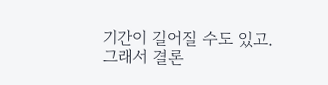기간이 길어질 수도 있고. 그래서 결론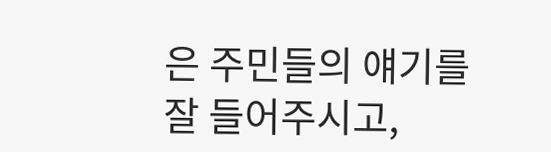은 주민들의 얘기를 잘 들어주시고,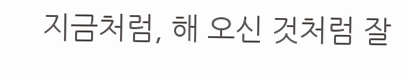지금처럼, 해 오신 것처럼 잘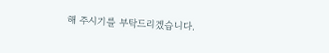해 주시기를 부탁드리겠습니다.